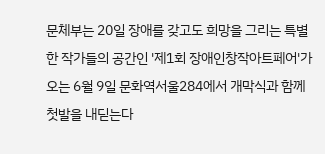문체부는 20일 장애를 갖고도 희망을 그리는 특별한 작가들의 공간인 '제1회 장애인창작아트페어'가 오는 6월 9일 문화역서울284에서 개막식과 함께 첫발을 내딛는다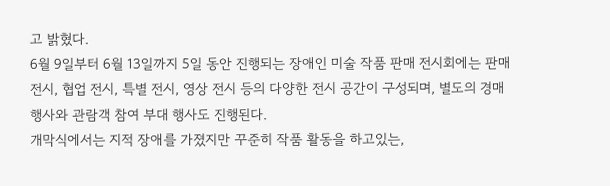고 밝혔다.
6월 9일부터 6월 13일까지 5일 동안 진행되는 장애인 미술 작품 판매 전시회에는 판매 전시, 협업 전시, 특별 전시, 영상 전시 등의 다양한 전시 공간이 구성되며, 별도의 경매 행사와 관람객 참여 부대 행사도 진행된다.
개막식에서는 지적 장애를 가졌지만 꾸준히 작품 활동을 하고있는,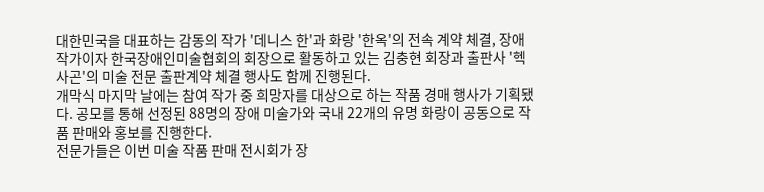대한민국을 대표하는 감동의 작가 '데니스 한'과 화랑 '한옥'의 전속 계약 체결, 장애 작가이자 한국장애인미술협회의 회장으로 활동하고 있는 김충현 회장과 출판사 '헥사곤'의 미술 전문 출판계약 체결 행사도 함께 진행된다.
개막식 마지막 날에는 참여 작가 중 희망자를 대상으로 하는 작품 경매 행사가 기획됐다. 공모를 통해 선정된 88명의 장애 미술가와 국내 22개의 유명 화랑이 공동으로 작품 판매와 홍보를 진행한다.
전문가들은 이번 미술 작품 판매 전시회가 장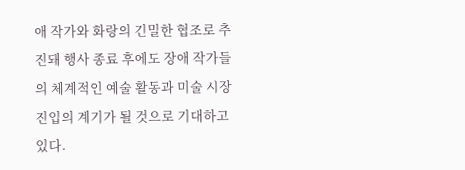애 작가와 화랑의 긴밀한 협조로 추진돼 행사 종료 후에도 장애 작가들의 체계적인 예술 활동과 미술 시장 진입의 계기가 될 것으로 기대하고 있다.